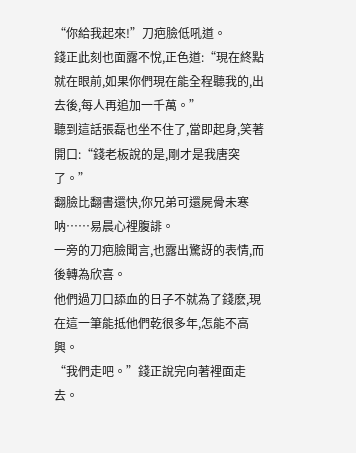“你給我起來!”刀疤臉低吼道。
錢正此刻也面露不悅,正色道:“現在終點就在眼前,如果你們現在能全程聽我的,出去後,每人再追加一千萬。”
聽到這話張磊也坐不住了,當即起身,笑著開口:“錢老板說的是,剛才是我唐突了。”
翻臉比翻書還快,你兄弟可還屍骨未寒呐……易晨心裡腹誹。
一旁的刀疤臉聞言,也露出驚訝的表情,而後轉為欣喜。
他們過刀口舔血的日子不就為了錢麽,現在這一筆能抵他們乾很多年,怎能不高興。
“我們走吧。”錢正說完向著裡面走去。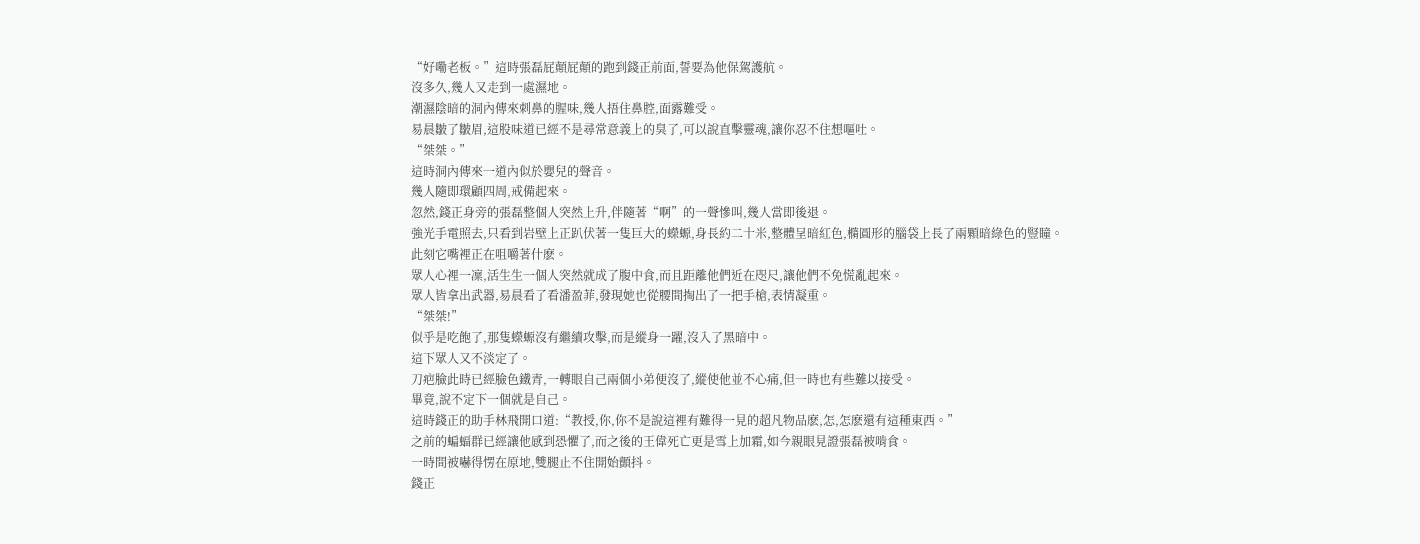“好嘞老板。”這時張磊屁顛屁顛的跑到錢正前面,誓要為他保駕護航。
沒多久,幾人又走到一處濕地。
潮濕陰暗的洞內傳來刺鼻的腥味,幾人捂住鼻腔,面露難受。
易晨皺了皺眉,這股味道已經不是尋常意義上的臭了,可以說直擊靈魂,讓你忍不住想嘔吐。
“桀桀。”
這時洞內傳來一道內似於嬰兒的聲音。
幾人隨即環顧四周,戒備起來。
忽然,錢正身旁的張磊整個人突然上升,伴隨著“啊”的一聲慘叫,幾人當即後退。
強光手電照去,只看到岩壁上正趴伏著一隻巨大的蠑螈,身長約二十米,整體呈暗紅色,橢圓形的腦袋上長了兩顆暗綠色的豎瞳。
此刻它嘴裡正在咀嚼著什麽。
眾人心裡一凜,活生生一個人突然就成了腹中食,而且距離他們近在咫尺,讓他們不免慌亂起來。
眾人皆拿出武器,易晨看了看潘盈菲,發現她也從腰間掏出了一把手槍,表情凝重。
“桀桀!”
似乎是吃飽了,那隻蠑螈沒有繼續攻擊,而是縱身一躍,沒入了黑暗中。
這下眾人又不淡定了。
刀疤臉此時已經臉色鐵青,一轉眼自己兩個小弟便沒了,縱使他並不心痛,但一時也有些難以接受。
畢竟,說不定下一個就是自己。
這時錢正的助手林飛開口道:“教授,你,你不是說這裡有難得一見的超凡物品麽,怎,怎麽還有這種東西。”
之前的蝙蝠群已經讓他感到恐懼了,而之後的王偉死亡更是雪上加霜,如今親眼見證張磊被啃食。
一時間被嚇得愣在原地,雙腿止不住開始顫抖。
錢正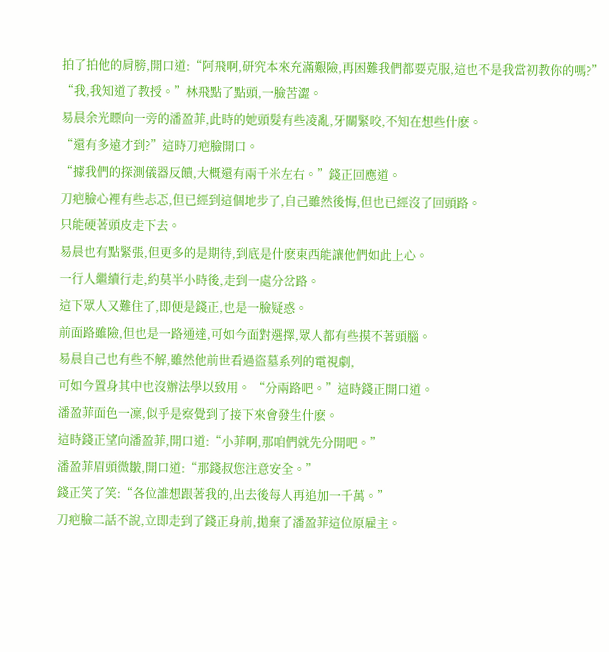拍了拍他的肩膀,開口道:“阿飛啊,研究本來充滿艱險,再困難我們都要克服,這也不是我當初教你的嗎?”
“我,我知道了教授。”林飛點了點頭,一臉苦澀。
易晨余光瞟向一旁的潘盈菲,此時的她頭髮有些凌亂,牙關緊咬,不知在想些什麽。
“還有多遠才到?”這時刀疤臉開口。
“據我們的探測儀器反饋,大概還有兩千米左右。”錢正回應道。
刀疤臉心裡有些忐忑,但已經到這個地步了,自己雖然後悔,但也已經沒了回頭路。
只能硬著頭皮走下去。
易晨也有點緊張,但更多的是期待,到底是什麽東西能讓他們如此上心。
一行人繼續行走,約莫半小時後,走到一處分岔路。
這下眾人又難住了,即便是錢正,也是一臉疑惑。
前面路雖險,但也是一路通達,可如今面對選擇,眾人都有些摸不著頭腦。
易晨自己也有些不解,雖然他前世看過盜墓系列的電視劇,
可如今置身其中也沒辦法學以致用。 “分兩路吧。”這時錢正開口道。
潘盈菲面色一凜,似乎是察覺到了接下來會發生什麽。
這時錢正望向潘盈菲,開口道:“小菲啊,那咱們就先分開吧。”
潘盈菲眉頭微皺,開口道:“那錢叔您注意安全。”
錢正笑了笑:“各位誰想跟著我的,出去後每人再追加一千萬。”
刀疤臉二話不說,立即走到了錢正身前,拋棄了潘盈菲這位原雇主。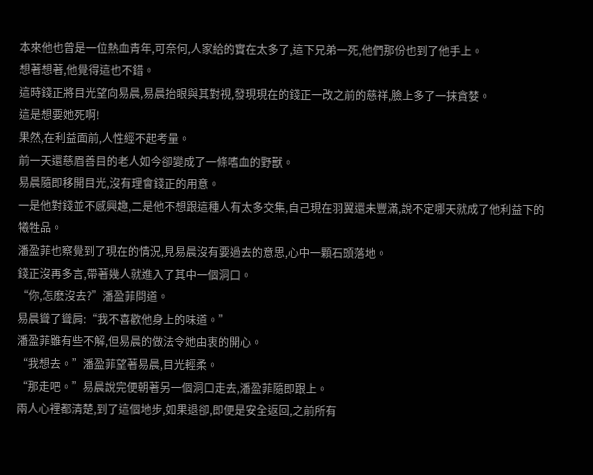本來他也曾是一位熱血青年,可奈何,人家給的實在太多了,這下兄弟一死,他們那份也到了他手上。
想著想著,他覺得這也不錯。
這時錢正將目光望向易晨,易晨抬眼與其對視,發現現在的錢正一改之前的慈祥,臉上多了一抹貪婪。
這是想要她死啊!
果然,在利益面前,人性經不起考量。
前一天還慈眉善目的老人如今卻變成了一條嗜血的野獸。
易晨隨即移開目光,沒有理會錢正的用意。
一是他對錢並不感興趣,二是他不想跟這種人有太多交集,自己現在羽翼還未豐滿,說不定哪天就成了他利益下的犧牲品。
潘盈菲也察覺到了現在的情況,見易晨沒有要過去的意思,心中一顆石頭落地。
錢正沒再多言,帶著幾人就進入了其中一個洞口。
“你,怎麽沒去?”潘盈菲問道。
易晨聳了聳肩:“我不喜歡他身上的味道。”
潘盈菲雖有些不解,但易晨的做法令她由衷的開心。
“我想去。”潘盈菲望著易晨,目光輕柔。
“那走吧。”易晨說完便朝著另一個洞口走去,潘盈菲隨即跟上。
兩人心裡都清楚,到了這個地步,如果退卻,即便是安全返回,之前所有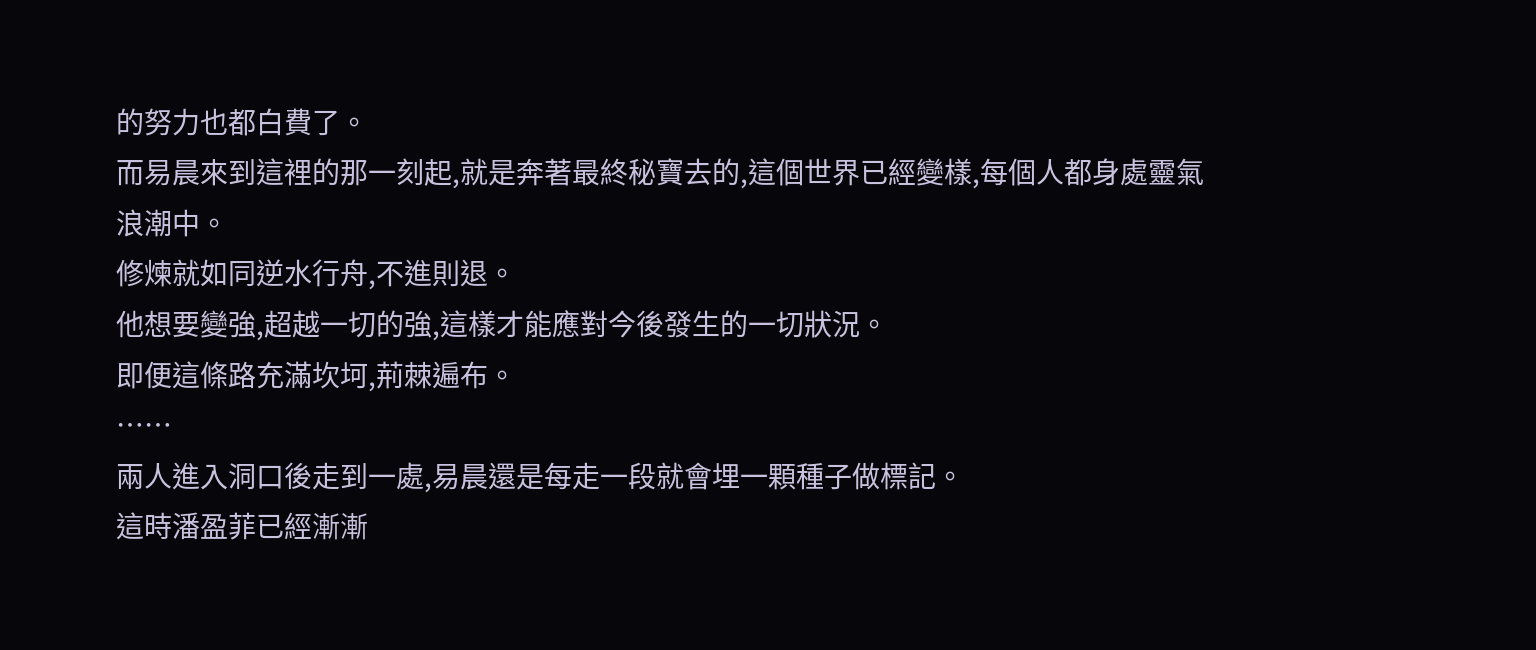的努力也都白費了。
而易晨來到這裡的那一刻起,就是奔著最終秘寶去的,這個世界已經變樣,每個人都身處靈氣浪潮中。
修煉就如同逆水行舟,不進則退。
他想要變強,超越一切的強,這樣才能應對今後發生的一切狀況。
即便這條路充滿坎坷,荊棘遍布。
……
兩人進入洞口後走到一處,易晨還是每走一段就會埋一顆種子做標記。
這時潘盈菲已經漸漸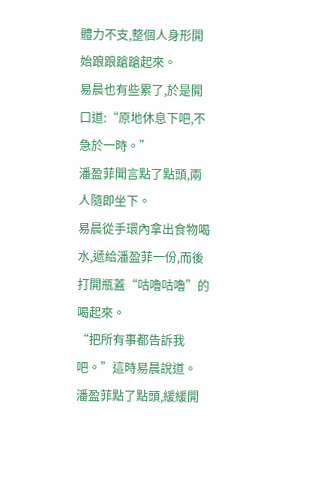體力不支,整個人身形開始踉踉蹌蹌起來。
易晨也有些累了,於是開口道:“原地休息下吧,不急於一時。”
潘盈菲聞言點了點頭,兩人隨即坐下。
易晨從手環內拿出食物喝水,遞給潘盈菲一份,而後打開瓶蓋“咕嚕咕嚕”的喝起來。
“把所有事都告訴我吧。”這時易晨說道。
潘盈菲點了點頭,緩緩開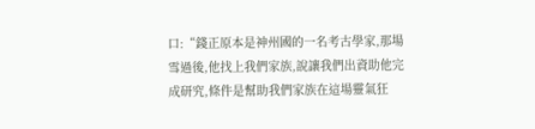口:“錢正原本是神州國的一名考古學家,那場雪過後,他找上我們家族,說讓我們出資助他完成研究,條件是幫助我們家族在這場靈氣狂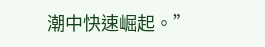潮中快速崛起。”